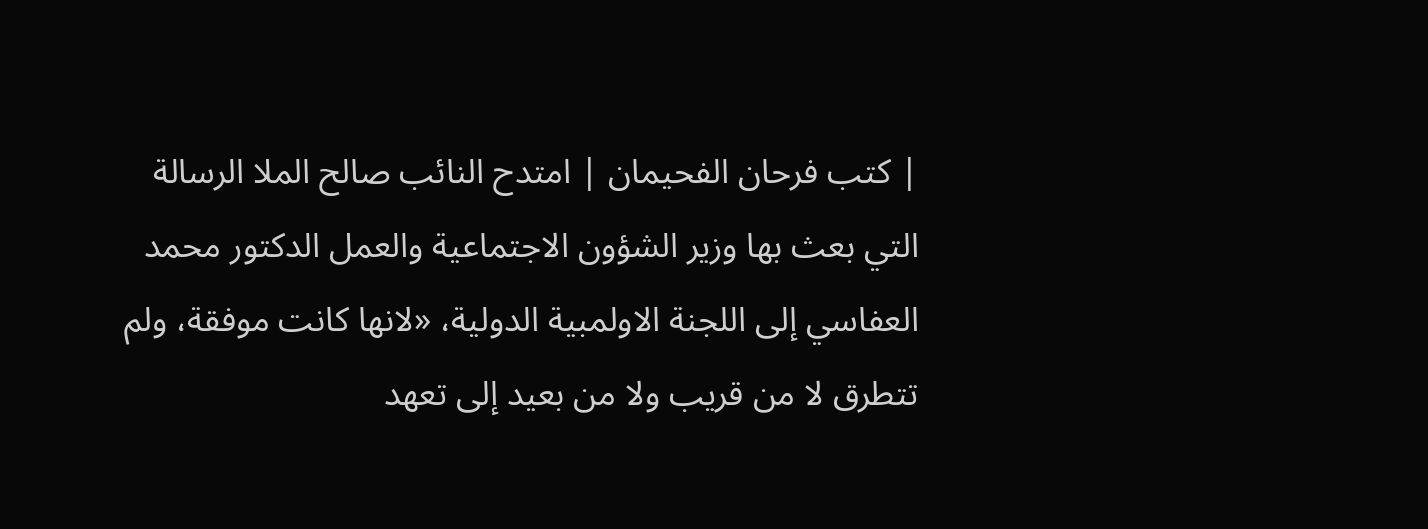| كتب فرحان الفحيمان | امتدح النائب صالح الملا الرسالة التي بعث بها وزير الشؤون الاجتماعية والعمل الدكتور محمد العفاسي إلى اللجنة الاولمبية الدولية، «لانها كانت موفقة، ولم تتطرق لا من قريب ولا من بعيد إلى تعهد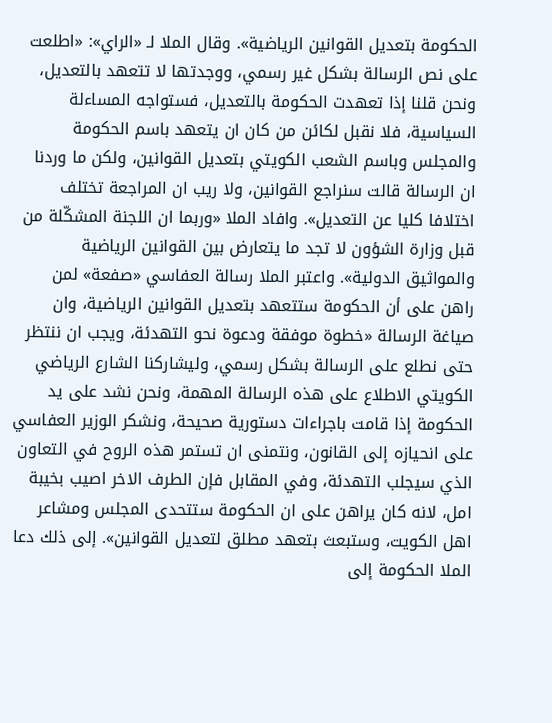الحكومة بتعديل القوانين الرياضية». وقال الملا لـ «الراي»: «اطلعت على نص الرسالة بشكل غير رسمي، ووجدتها لا تتعهد بالتعديل، ونحن قلنا إذا تعهدت الحكومة بالتعديل، فستواجه المساءلة السياسية، فلا نقبل لكائن من كان ان يتعهد باسم الحكومة والمجلس وباسم الشعب الكويتي بتعديل القوانين، ولكن ما وردنا ان الرسالة قالت سنراجع القوانين، ولا ريب ان المراجعة تختلف اختلافا كليا عن التعديل». وافاد الملا «وربما ان اللجنة المشكّلة من قبل وزارة الشؤون لا تجد ما يتعارض بين القوانين الرياضية والمواثيق الدولية». واعتبر الملا رسالة العفاسي «صفعة» لمن راهن على أن الحكومة ستتعهد بتعديل القوانين الرياضية، وان صياغة الرسالة «خطوة موفقة ودعوة نحو التهدئة، ويجب ان ننتظر حتى نطلع على الرسالة بشكل رسمي، وليشاركنا الشارع الرياضي الكويتي الاطلاع على هذه الرسالة المهمة، ونحن نشد على يد الحكومة إذا قامت باجراءات دستورية صحيحة، ونشكر الوزير العفاسي على انحيازه إلى القانون، ونتمنى ان تستمر هذه الروح في التعاون الذي سيجلب التهدئة، وفي المقابل فإن الطرف الاخر اصيب بخيبة امل، لانه كان يراهن على ان الحكومة ستتحدى المجلس ومشاعر اهل الكويت، وستبعث بتعهد مطلق لتعديل القوانين». إلى ذلك دعا الملا الحكومة إلى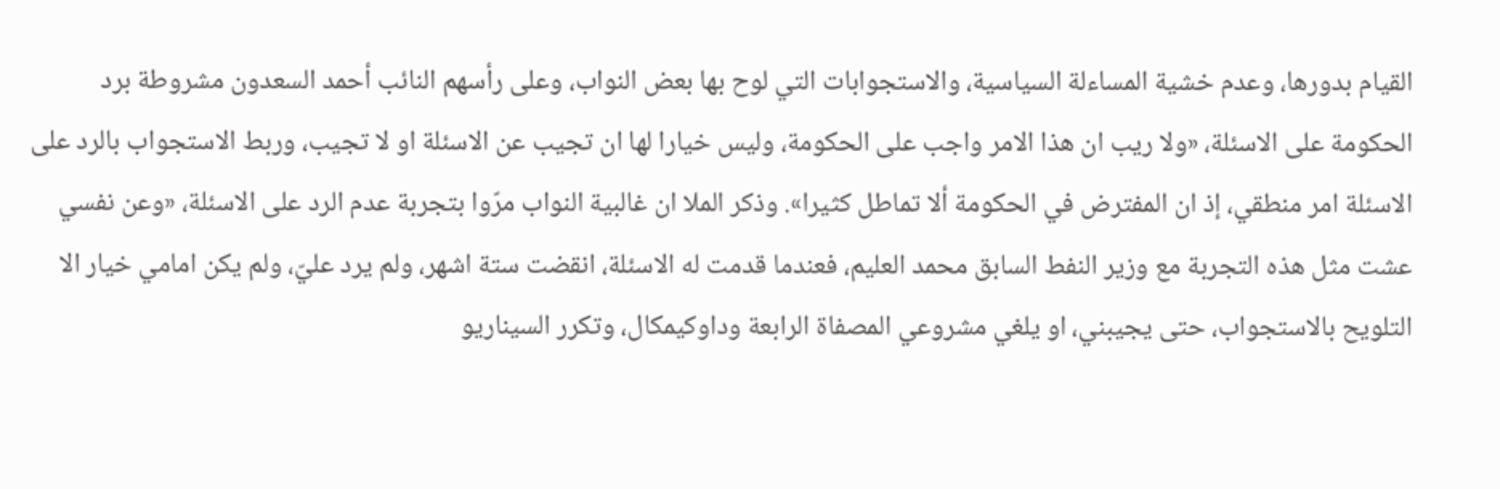القيام بدورها، وعدم خشية المساءلة السياسية، والاستجوابات التي لوح بها بعض النواب، وعلى رأسهم النائب أحمد السعدون مشروطة برد الحكومة على الاسئلة، «ولا ريب ان هذا الامر واجب على الحكومة، وليس خيارا لها ان تجيب عن الاسئلة او لا تجيب، وربط الاستجواب بالرد على الاسئلة امر منطقي، إذ ان المفترض في الحكومة ألا تماطل كثيرا». وذكر الملا ان غالبية النواب مرّوا بتجربة عدم الرد على الاسئلة، «وعن نفسي عشت مثل هذه التجربة مع وزير النفط السابق محمد العليم، فعندما قدمت له الاسئلة، انقضت ستة اشهر، ولم يرد عليّ، ولم يكن امامي خيار الا التلويح بالاستجواب، حتى يجيبني، او يلغي مشروعي المصفاة الرابعة وداوكيمكال، وتكرر السيناريو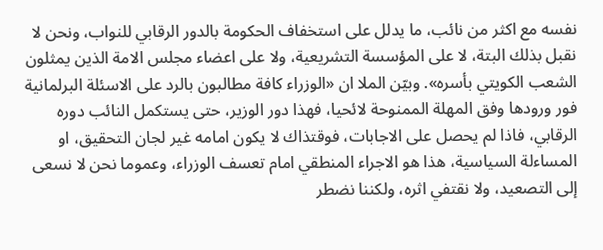نفسه مع اكثر من نائب، ما يدلل على استخفاف الحكومة بالدور الرقابي للنواب، ونحن لا نقبل بذلك البتة، لا على المؤسسة التشريعية، ولا على اعضاء مجلس الامة الذين يمثلون الشعب الكويتي بأسره». وبيّن الملا ان «الوزراء كافة مطالبون بالرد على الاسئلة البرلمانية فور ورودها وفق المهلة الممنوحة لائحيا، فهذا دور الوزير، حتى يستكمل النائب دوره الرقابي، فاذا لم يحصل على الاجابات، فوقتذاك لا يكون امامه غير لجان التحقيق، او المساءلة السياسية، هذا هو الاجراء المنطقي امام تعسف الوزراء، وعموما نحن لا نسعى إلى التصعيد، ولا نقتفي اثره، ولكننا نضطر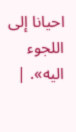احيانا إلى اللجوء اليه». |